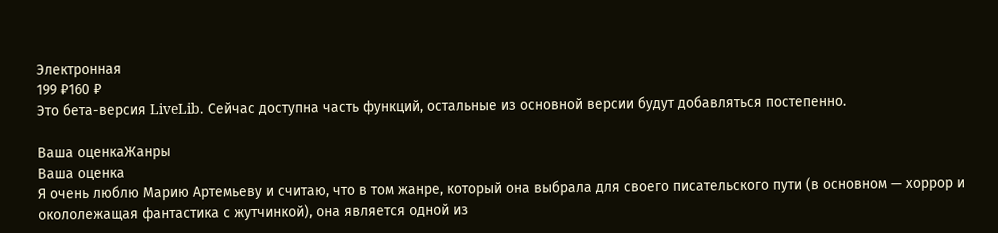Электронная
199 ₽160 ₽
Это бета-версия LiveLib. Сейчас доступна часть функций, остальные из основной версии будут добавляться постепенно.

Ваша оценкаЖанры
Ваша оценка
Я очень люблю Марию Артемьеву и считаю, что в том жанре, который она выбрала для своего писательского пути (в основном — хоррор и окололежащая фантастика с жутчинкой), она является одной из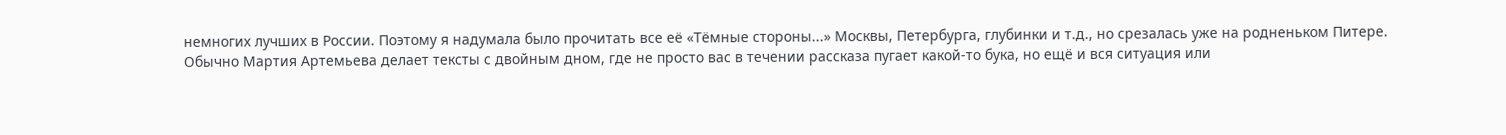немногих лучших в России. Поэтому я надумала было прочитать все её «Тёмные стороны...» Москвы, Петербурга, глубинки и т.д., но срезалась уже на родненьком Питере.
Обычно Мартия Артемьева делает тексты с двойным дном, где не просто вас в течении рассказа пугает какой-то бука, но ещё и вся ситуация или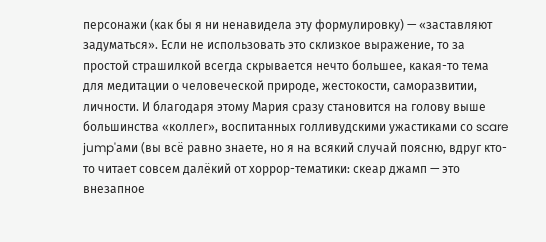персонажи (как бы я ни ненавидела эту формулировку) — «заставляют задуматься». Если не использовать это склизкое выражение, то за простой страшилкой всегда скрывается нечто большее, какая-то тема для медитации о человеческой природе, жестокости, саморазвитии, личности. И благодаря этому Мария сразу становится на голову выше большинства «коллег», воспитанных голливудскими ужастиками со scare jump'ами (вы всё равно знаете, но я на всякий случай поясню, вдруг кто-то читает совсем далёкий от хоррор-тематики: скеар джамп — это внезапное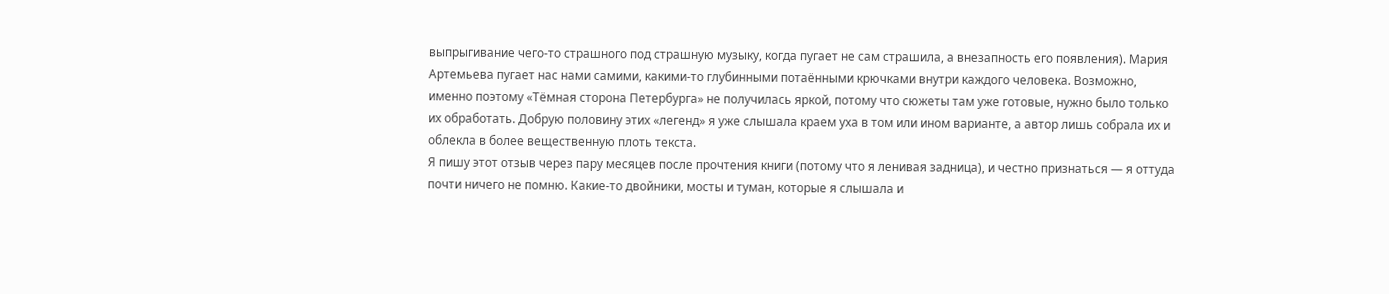выпрыгивание чего-то страшного под страшную музыку, когда пугает не сам страшила, а внезапность его появления). Мария Артемьева пугает нас нами самими, какими-то глубинными потаёнными крючками внутри каждого человека. Возможно, именно поэтому «Тёмная сторона Петербурга» не получилась яркой, потому что сюжеты там уже готовые, нужно было только их обработать. Добрую половину этих «легенд» я уже слышала краем уха в том или ином варианте, а автор лишь собрала их и облекла в более вещественную плоть текста.
Я пишу этот отзыв через пару месяцев после прочтения книги (потому что я ленивая задница), и честно признаться — я оттуда почти ничего не помню. Какие-то двойники, мосты и туман, которые я слышала и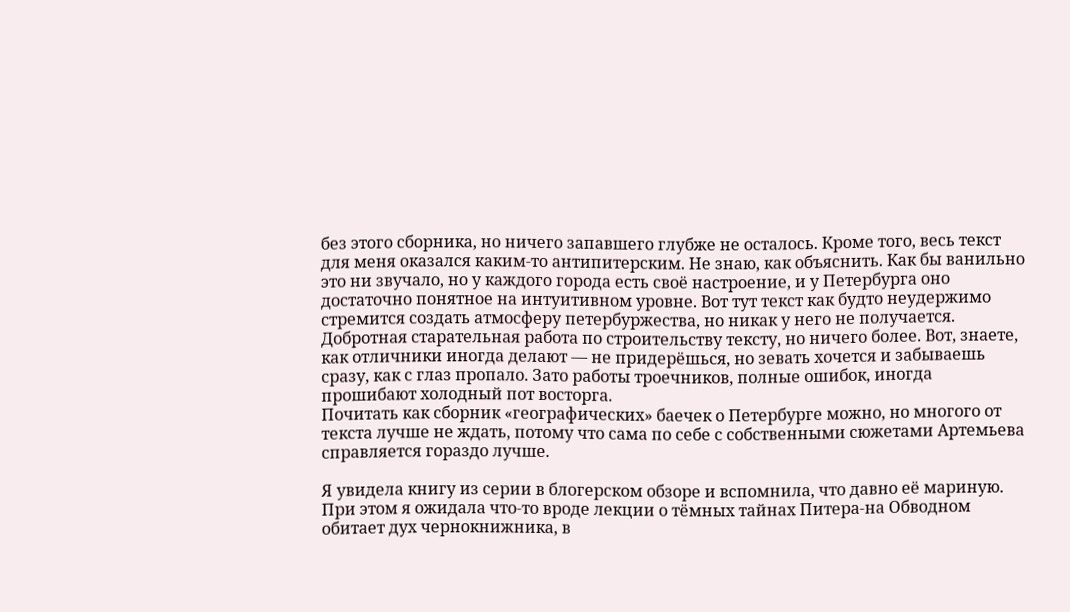без этого сборника, но ничего запавшего глубже не осталось. Кроме того, весь текст для меня оказался каким-то антипитерским. Не знаю, как объяснить. Как бы ванильно это ни звучало, но у каждого города есть своё настроение, и у Петербурга оно достаточно понятное на интуитивном уровне. Вот тут текст как будто неудержимо стремится создать атмосферу петербуржества, но никак у него не получается. Добротная старательная работа по строительству тексту, но ничего более. Вот, знаете, как отличники иногда делают — не придерёшься, но зевать хочется и забываешь сразу, как с глаз пропало. Зато работы троечников, полные ошибок, иногда прошибают холодный пот восторга.
Почитать как сборник «географических» баечек о Петербурге можно, но многого от текста лучше не ждать, потому что сама по себе с собственными сюжетами Артемьева справляется гораздо лучше.

Я увидела книгу из серии в блогерском обзоре и вспомнила, что давно её мариную. При этом я ожидала что-то вроде лекции о тёмных тайнах Питера-на Обводном обитает дух чернокнижника, в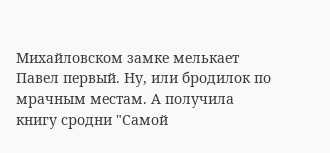Михайловском замке мелькает Павел первый. Ну, или бродилок по мрачным местам. А получила книгу сродни "Самой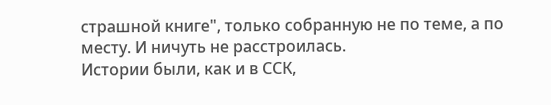страшной книге", только собранную не по теме, а по месту. И ничуть не расстроилась.
Истории были, как и в ССК,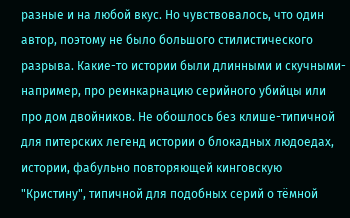разные и на любой вкус. Но чувствовалось, что один автор, поэтому не было большого стилистического разрыва. Какие-то истории были длинными и скучными-например, про реинкарнацию серийного убийцы или про дом двойников. Не обошлось без клише-типичной для питерских легенд истории о блокадных людоедах, истории, фабульно повторяющей кинговскую "Кристину", типичной для подобных серий о тёмной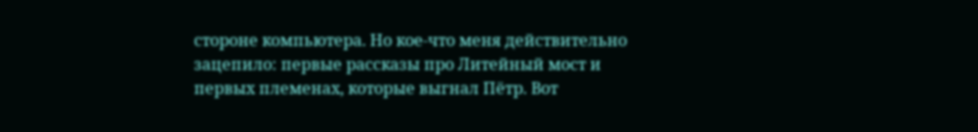стороне компьютера. Но кое-что меня действительно зацепило: первые рассказы про Литейный мост и первых племенах, которые выгнал Пётр. Вот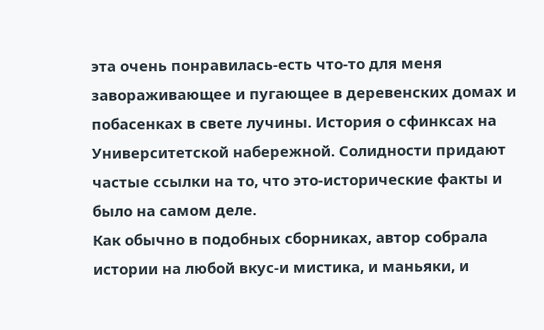эта очень понравилась-есть что-то для меня завораживающее и пугающее в деревенских домах и побасенках в свете лучины. История о сфинксах на Университетской набережной. Солидности придают частые ссылки на то, что это-исторические факты и было на самом деле.
Как обычно в подобных сборниках, автор собрала истории на любой вкус-и мистика, и маньяки, и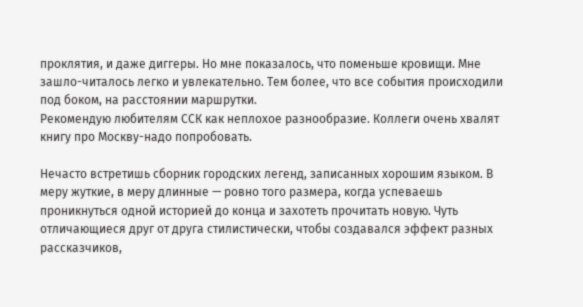проклятия, и даже диггеры. Но мне показалось, что поменьше кровищи. Мне зашло-читалось легко и увлекательно. Тем более, что все события происходили под боком, на расстоянии маршрутки.
Рекомендую любителям ССК как неплохое разнообразие. Коллеги очень хвалят книгу про Москву-надо попробовать.

Нечасто встретишь сборник городских легенд, записанных хорошим языком. В меру жуткие, в меру длинные — ровно того размера, когда успеваешь проникнуться одной историей до конца и захотеть прочитать новую. Чуть отличающиеся друг от друга стилистически, чтобы создавался эффект разных рассказчиков,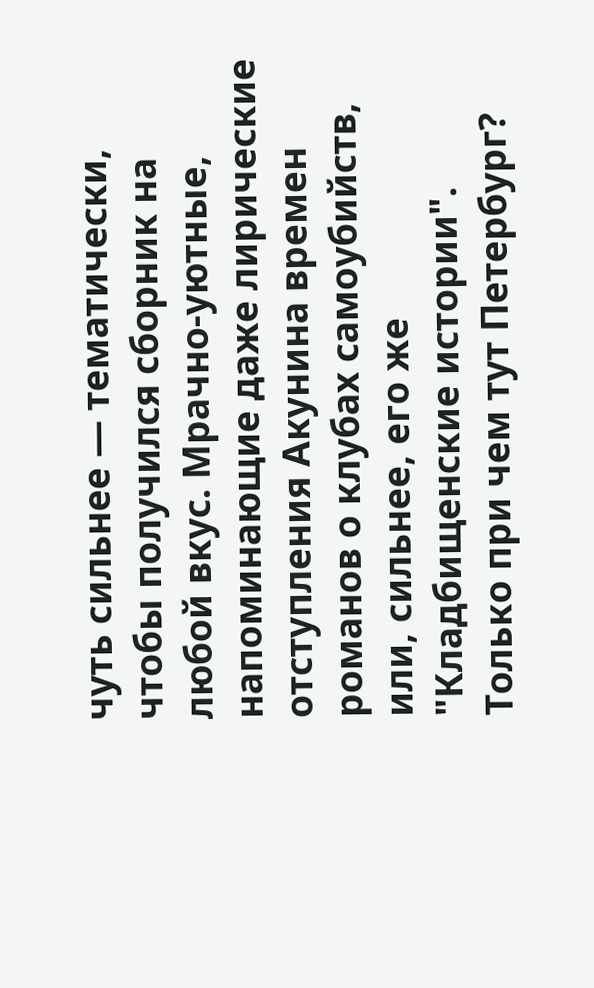чуть сильнее — тематически, чтобы получился сборник на любой вкус. Мрачно-уютные, напоминающие даже лирические отступления Акунина времен романов о клубах самоубийств, или, сильнее, его же "Кладбищенские истории".
Только при чем тут Петербург?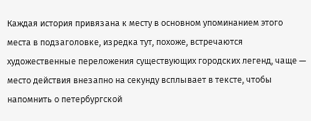Каждая история привязана к месту в основном упоминанием этого места в подзаголовке, изредка тут, похоже, встречаются художественные переложения существующих городских легенд, чаще — место действия внезапно на секунду всплывает в тексте, чтобы напомнить о петербургской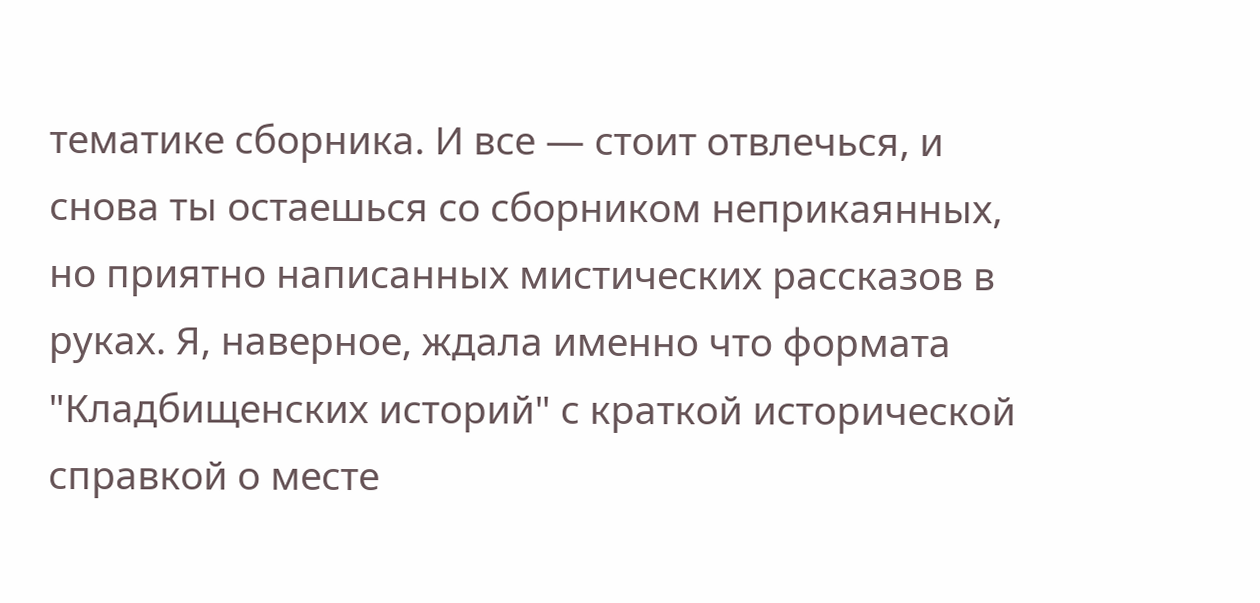тематике сборника. И все — стоит отвлечься, и снова ты остаешься со сборником неприкаянных, но приятно написанных мистических рассказов в руках. Я, наверное, ждала именно что формата "Кладбищенских историй" с краткой исторической справкой о месте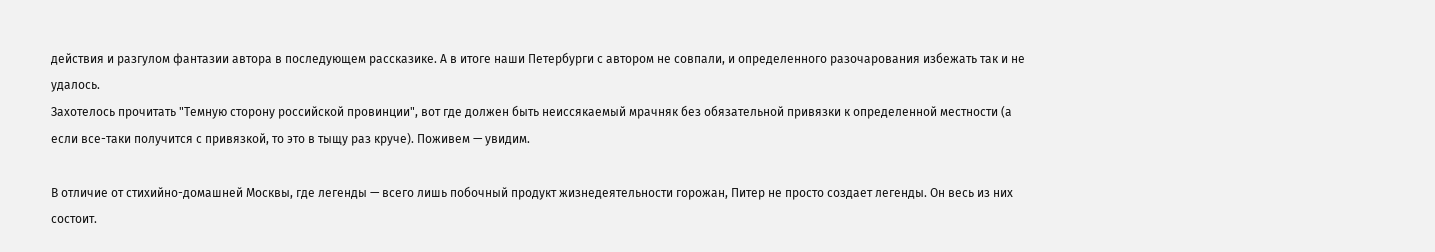действия и разгулом фантазии автора в последующем рассказике. А в итоге наши Петербурги с автором не совпали, и определенного разочарования избежать так и не удалось.
Захотелось прочитать "Темную сторону российской провинции", вот где должен быть неиссякаемый мрачняк без обязательной привязки к определенной местности (а если все-таки получится с привязкой, то это в тыщу раз круче). Поживем — увидим.

В отличие от стихийно-домашней Москвы, где легенды — всего лишь побочный продукт жизнедеятельности горожан, Питер не просто создает легенды. Он весь из них состоит.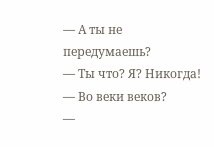— А ты не передумаешь?
— Ты что? Я? Никогда!
— Во веки веков?
—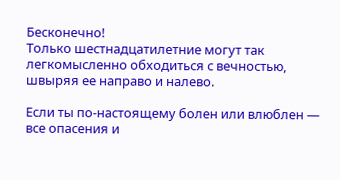Бесконечно!
Только шестнадцатилетние могут так легкомысленно обходиться с вечностью, швыряя ее направо и налево.

Если ты по-настоящему болен или влюблен — все опасения и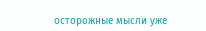осторожные мысли уже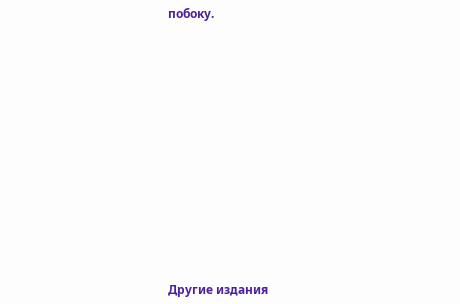побоку.














Другие издания